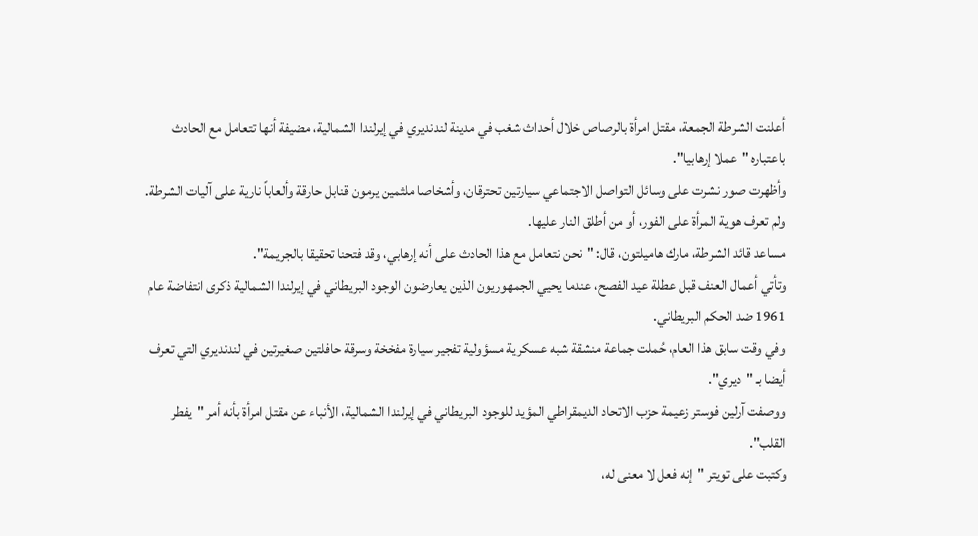أعلنت الشرطة الجمعة، مقتل امرأة بالرصاص خلال أحداث شغب في مدينة لندنديري في إيرلندا الشمالية، مضيفة أنها تتعامل مع الحادث باعتباره "عملا إرهابيا".
وأظهرت صور نشرت على وسائل التواصل الاجتماعي سيارتين تحترقان، وأشخاصا ملثمين يرمون قنابل حارقة وألعاباً نارية على آليات الشرطة.
ولم تعرف هوية المرأة على الفور، أو من أطلق النار عليها.
مساعد قائد الشرطة، مارك هاميلتون، قال: "نحن نتعامل مع هذا الحادث على أنه إرهابي، وقد فتحنا تحقيقا بالجريمة".
وتأتي أعمال العنف قبل عطلة عيد الفصح، عندما يحيي الجمهوريون الذين يعارضون الوجود البريطاني في إيرلندا الشمالية ذكرى انتفاضة عام 1961 ضد الحكم البريطاني.
وفي وقت سابق هذا العام، حُملت جماعة منشقة شبه عسكرية مسؤولية تفجير سيارة مفخخة وسرقة حافلتين صغيرتين في لندنديري التي تعرف أيضا بـ "ديري".
ووصفت آرلين فوستر زعيمة حزب الاتحاد الديمقراطي المؤيد للوجود البريطاني في إيرلندا الشمالية، الأنباء عن مقتل امرأة بأنه أمر "يفطر القلب".
وكتبت على تويتر "إنه فعل لا معنى له،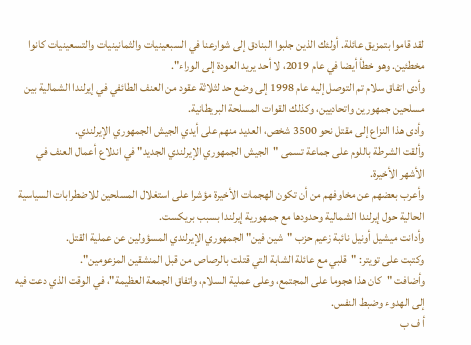لقد قاموا بتمزيق عائلة. أولئك الذين جلبوا البنادق إلى شوارعنا في السبعينيات والثمانينيات والتسعينيات كانوا مخطئين. وهو خطأ أيضا في عام 2019، لا أحد يريد العودة إلى الوراء".
وأدى اتفاق سلام تم التوصل إليه عام 1998 إلى وضع حد لثلاثة عقود من العنف الطائفي في إيرلندا الشمالية بين مسلحين جمهورين واتحاديين، وكذلك القوات المسلحة البريطانية.
وأدى هذا النزاع إلى مقتل نحو 3500 شخص، العديد منهم على أيدي الجيش الجمهوري الإيرلندي.
وألقت الشرطة باللوم على جماعة تسمى "الجيش الجمهوري الإيرلندي الجديد" في اندلاع أعمال العنف في الأشهر الأخيرة.
وأعرب بعضهم عن مخاوفهم من أن تكون الهجمات الأخيرة مؤشرا على استغلال المسلحين للاضطرابات السياسية الحالية حول إيرلندا الشمالية وحدودها مع جمهورية إيرلندا بسبب بريكست.
وأدانت ميشيل أونيل نائبة زعيم حزب "شين فين" الجمهوري الإيرلندي المسؤولين عن عملية القتل.
وكتبت على تويتر: "قلبي مع عائلة الشابة التي قتلت بالرصاص من قبل المنشقين المزعومين".
وأضافت "كان هذا هجوما على المجتمع، وعلى عملية السلام، واتفاق الجمعة العظيمة"، في الوقت الذي دعت فيه إلى الهدوء وضبط النفس.
أ ف ب